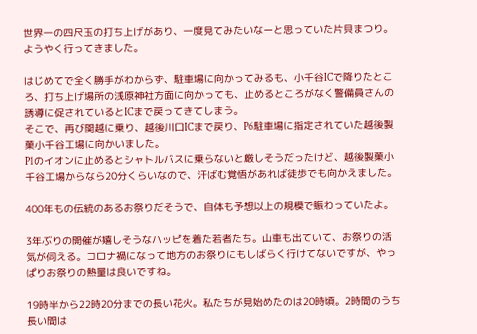世界一の四尺玉の打ち上げがあり、一度見てみたいなーと思っていた片貝まつり。ようやく行ってきました。

はじめてで全く勝手がわからず、駐車場に向かってみるも、小千谷ICで降りたところ、打ち上げ場所の浅原神社方面に向かっても、止めるところがなく警備員さんの誘導に促されているとICまで戻ってきてしまう。
そこで、再び関越に乗り、越後川口ICまで戻り、P6駐車場に指定されていた越後製菓小千谷工場に向かいました。
P1のイオンに止めるとシャトルバスに乗らないと厳しそうだったけど、越後製菓小千谷工場からなら20分くらいなので、汗ばむ覚悟があれば徒歩でも向かえました。

400年もの伝統のあるお祭りだそうで、自体も予想以上の規模で賑わっていたよ。

3年ぶりの開催が嬉しそうなハッピを着た若者たち。山車も出ていて、お祭りの活気が伺える。コロナ禍になって地方のお祭りにもしばらく行けてないですが、やっぱりお祭りの熱量は良いですね。

19時半から22時20分までの長い花火。私たちが見始めたのは20時頃。2時間のうち長い間は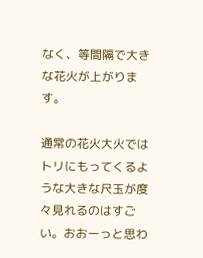なく、等間隔で大きな花火が上がります。

通常の花火大火ではトリにもってくるような大きな尺玉が度々見れるのはすごい。おおーっと思わ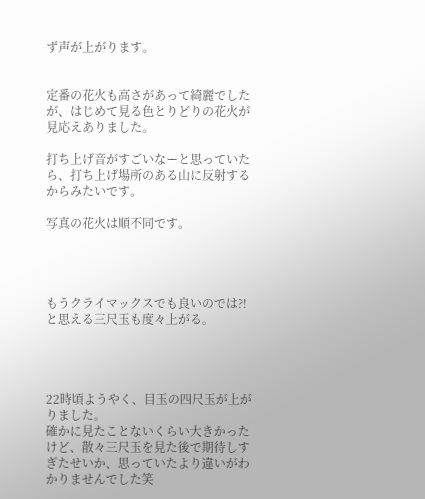ず声が上がります。


定番の花火も高さがあって綺麗でしたが、はじめて見る色とりどりの花火が見応えありました。

打ち上げ音がすごいなーと思っていたら、打ち上げ場所のある山に反射するからみたいです。

写真の花火は順不同です。




もうクライマックスでも良いのでは?!と思える三尺玉も度々上がる。




22時頃ようやく、目玉の四尺玉が上がりました。
確かに見たことないくらい大きかったけど、散々三尺玉を見た後で期待しすぎたせいか、思っていたより違いがわかりませんでした笑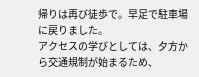帰りは再び徒歩で。早足で駐車場に戻りました。
アクセスの学びとしては、夕方から交通規制が始まるため、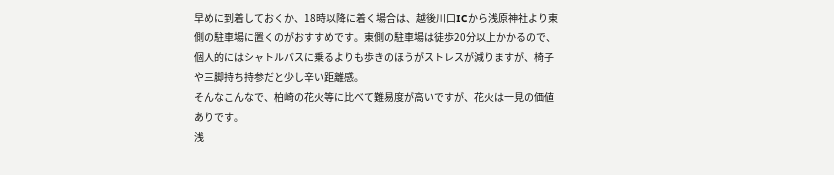早めに到着しておくか、18時以降に着く場合は、越後川口ICから浅原神社より東側の駐車場に置くのがおすすめです。東側の駐車場は徒歩20分以上かかるので、個人的にはシャトルバスに乗るよりも歩きのほうがストレスが減りますが、椅子や三脚持ち持参だと少し辛い距離感。
そんなこんなで、柏崎の花火等に比べて難易度が高いですが、花火は一見の価値ありです。
浅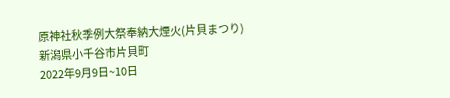原神社秋季例大祭奉納大煙火(片貝まつり)
新潟県小千谷市片貝町
2022年9月9日~10日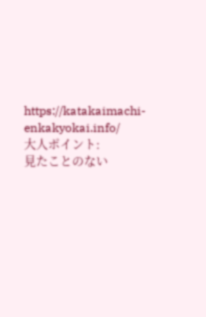https://katakaimachi-enkakyokai.info/
大人ポイント:
見たことのない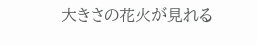大きさの花火が見れる